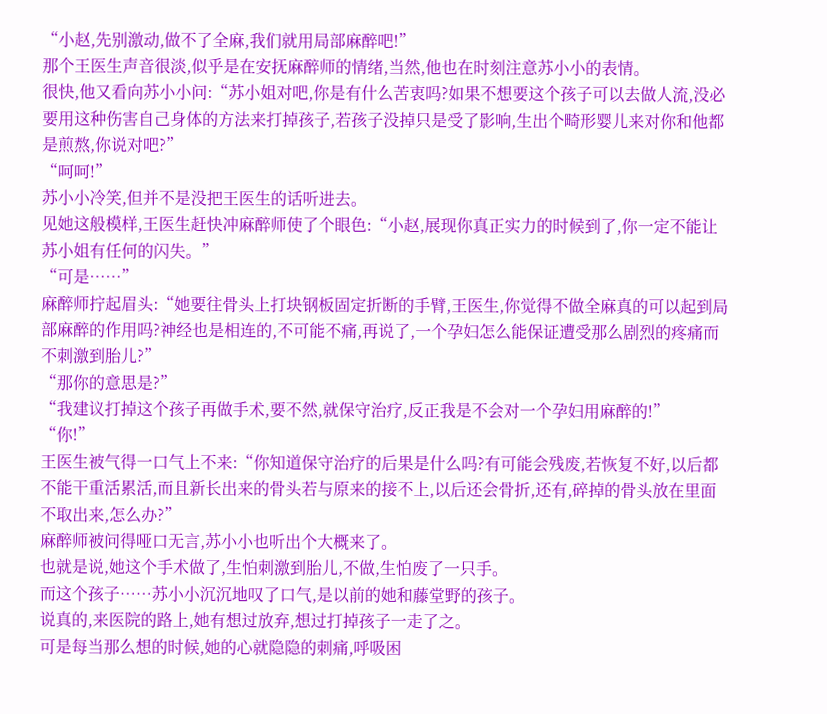“小赵,先别激动,做不了全麻,我们就用局部麻醉吧!”
那个王医生声音很淡,似乎是在安抚麻醉师的情绪,当然,他也在时刻注意苏小小的表情。
很快,他又看向苏小小问:“苏小姐对吧,你是有什么苦衷吗?如果不想要这个孩子可以去做人流,没必要用这种伤害自己身体的方法来打掉孩子,若孩子没掉只是受了影响,生出个畸形婴儿来对你和他都是煎熬,你说对吧?”
“呵呵!”
苏小小冷笑,但并不是没把王医生的话听进去。
见她这般模样,王医生赶快冲麻醉师使了个眼色:“小赵,展现你真正实力的时候到了,你一定不能让苏小姐有任何的闪失。”
“可是……”
麻醉师拧起眉头:“她要往骨头上打块钢板固定折断的手臂,王医生,你觉得不做全麻真的可以起到局部麻醉的作用吗?神经也是相连的,不可能不痛,再说了,一个孕妇怎么能保证遭受那么剧烈的疼痛而不刺激到胎儿?”
“那你的意思是?”
“我建议打掉这个孩子再做手术,要不然,就保守治疗,反正我是不会对一个孕妇用麻醉的!”
“你!”
王医生被气得一口气上不来:“你知道保守治疗的后果是什么吗?有可能会残废,若恢复不好,以后都不能干重活累活,而且新长出来的骨头若与原来的接不上,以后还会骨折,还有,碎掉的骨头放在里面不取出来,怎么办?”
麻醉师被问得哑口无言,苏小小也听出个大概来了。
也就是说,她这个手术做了,生怕刺激到胎儿,不做,生怕废了一只手。
而这个孩子……苏小小沉沉地叹了口气,是以前的她和藤堂野的孩子。
说真的,来医院的路上,她有想过放弃,想过打掉孩子一走了之。
可是每当那么想的时候,她的心就隐隐的刺痛,呼吸困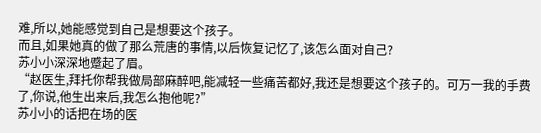难,所以,她能感觉到自己是想要这个孩子。
而且,如果她真的做了那么荒唐的事情,以后恢复记忆了,该怎么面对自己?
苏小小深深地蹙起了眉。
“赵医生,拜托你帮我做局部麻醉吧,能减轻一些痛苦都好,我还是想要这个孩子的。可万一我的手费了,你说,他生出来后,我怎么抱他呢?”
苏小小的话把在场的医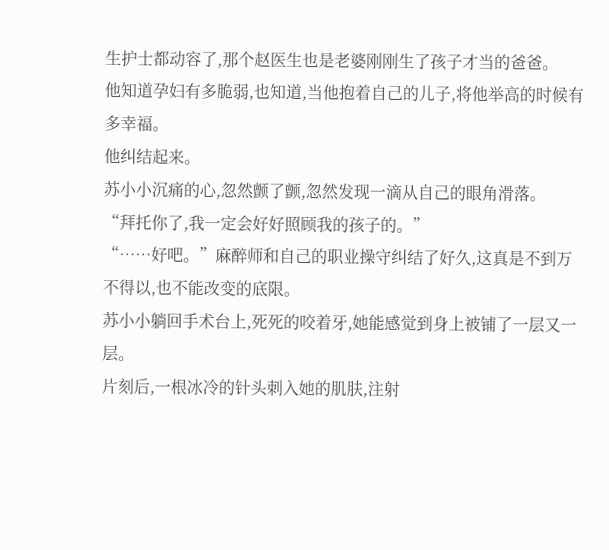生护士都动容了,那个赵医生也是老婆刚刚生了孩子才当的爸爸。
他知道孕妇有多脆弱,也知道,当他抱着自己的儿子,将他举高的时候有多幸福。
他纠结起来。
苏小小沉痛的心,忽然颤了颤,忽然发现一滴从自己的眼角滑落。
“拜托你了,我一定会好好照顾我的孩子的。”
“……好吧。”麻醉师和自己的职业操守纠结了好久,这真是不到万不得以,也不能改变的底限。
苏小小躺回手术台上,死死的咬着牙,她能感觉到身上被铺了一层又一层。
片刻后,一根冰冷的针头刺入她的肌肤,注射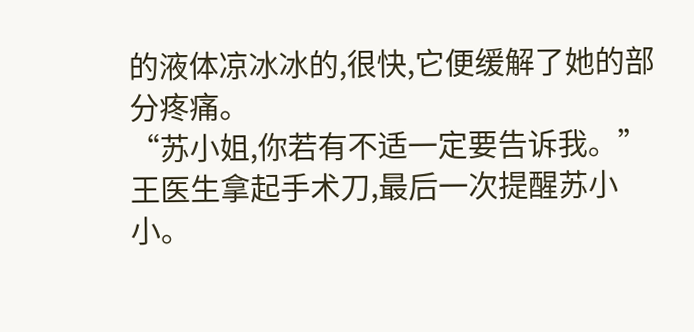的液体凉冰冰的,很快,它便缓解了她的部分疼痛。
“苏小姐,你若有不适一定要告诉我。”
王医生拿起手术刀,最后一次提醒苏小小。